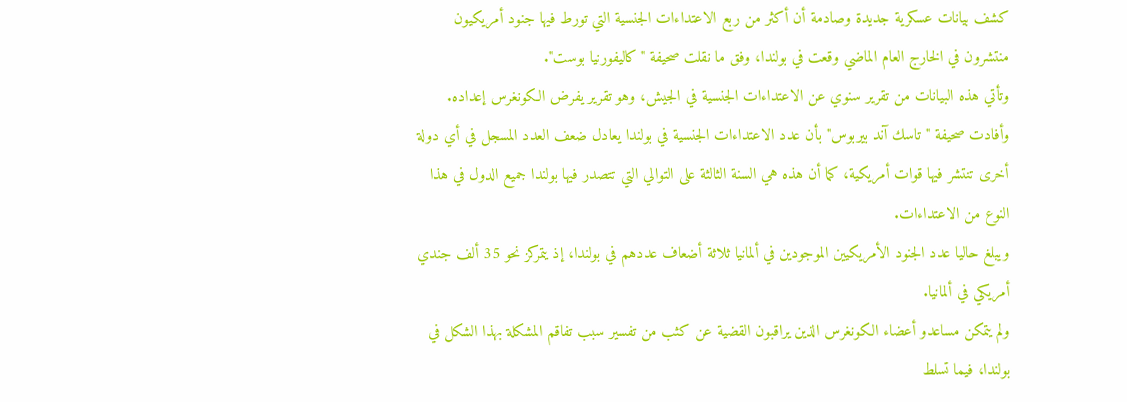كشف بيانات عسكرية جديدة وصادمة أن أكثر من ربع الاعتداءات الجنسية التي تورط فيها جنود أمريكيون منتشرون في الخارج العام الماضي وقعت في بولندا، وفق ما نقلت صحيفة "كاليفورنيا بوست".
وتأتي هذه البيانات من تقرير سنوي عن الاعتداءات الجنسية في الجيش، وهو تقرير يفرض الكونغرس إعداده.
وأفادت صحيفة "تاسك آند بيربوس" بأن عدد الاعتداءات الجنسية في بولندا يعادل ضعف العدد المسجل في أي دولة أخرى تنتشر فيها قوات أمريكية، كما أن هذه هي السنة الثالثة على التوالي التي تتصدر فيها بولندا جميع الدول في هذا النوع من الاعتداءات.
ويبلغ حاليا عدد الجنود الأمريكيين الموجودين في ألمانيا ثلاثة أضعاف عددهم في بولندا، إذ يتمركز نحو 35 ألف جندي أمريكي في ألمانيا.
ولم يتمكن مساعدو أعضاء الكونغرس الذين يراقبون القضية عن كثب من تفسير سبب تفاقم المشكلة بهذا الشكل في بولندا، فيما تسلط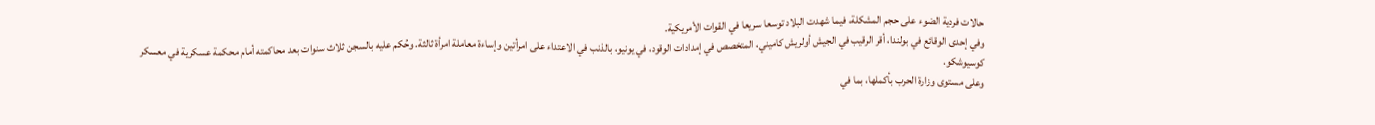حالات فردية الضوء على حجم المشكلة، فيما شهدت البلاد توسعا سريعا في القوات الأمريكية.
وفي إحدى الوقائع في بولندا، أقر الرقيب في الجيش أولريش كاميني، المتخصص في إمدادات الوقود، في يونيو، بالذنب في الاعتداء على امرأتين وإساءة معاملة امرأة ثالثة. وحُكم عليه بالسجن ثلاث سنوات بعد محاكمته أمام محكمة عسكرية في معسكر كوسيوشكو.
وعلى مستوى وزارة الحرب بأكملها، بما في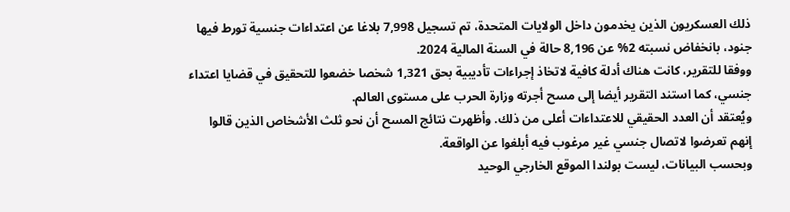ذلك العسكريون الذين يخدمون داخل الولايات المتحدة، تم تسجيل 7,998 بلاغا عن اعتداءات جنسية تورط فيها جنود، بانخفاض نسبته 2% عن 8,196 حالة في السنة المالية 2024.
ووفقا للتقرير، كانت هناك أدلة كافية لاتخاذ إجراءات تأديبية بحق 1,321 شخصا خضعوا للتحقيق في قضايا اعتداء جنسي، كما استند التقرير أيضا إلى مسح أجرته وزارة الحرب على مستوى العالم.
ويُعتقد أن العدد الحقيقي للاعتداءات أعلى من ذلك. وأظهرت نتائج المسح أن نحو ثلث الأشخاص الذين قالوا إنهم تعرضوا لاتصال جنسي غير مرغوب فيه أبلغوا عن الواقعة.
وبحسب البيانات، ليست بولندا الموقع الخارجي الوحيد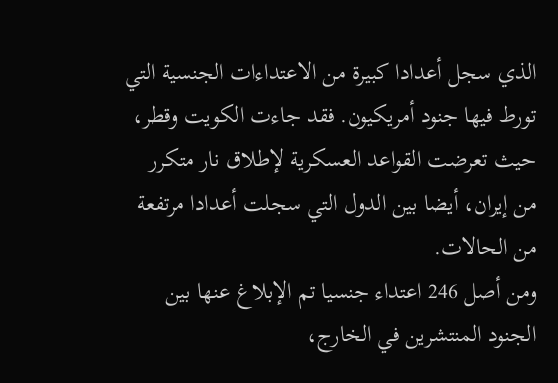الذي سجل أعدادا كبيرة من الاعتداءات الجنسية التي تورط فيها جنود أمريكيون. فقد جاءت الكويت وقطر، حيث تعرضت القواعد العسكرية لإطلاق نار متكرر من إيران، أيضا بين الدول التي سجلت أعدادا مرتفعة من الحالات.
ومن أصل 246 اعتداء جنسيا تم الإبلاغ عنها بين الجنود المنتشرين في الخارج،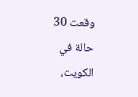وقعت 30 حالة في الكويت،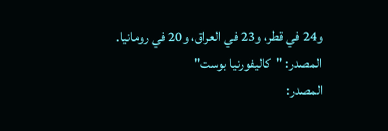و24 في قطر، و23 في العراق، و20 في رومانيا.
المصدر: "كاليفورنيا بوست"
المصدر: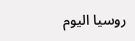روسيا اليوم